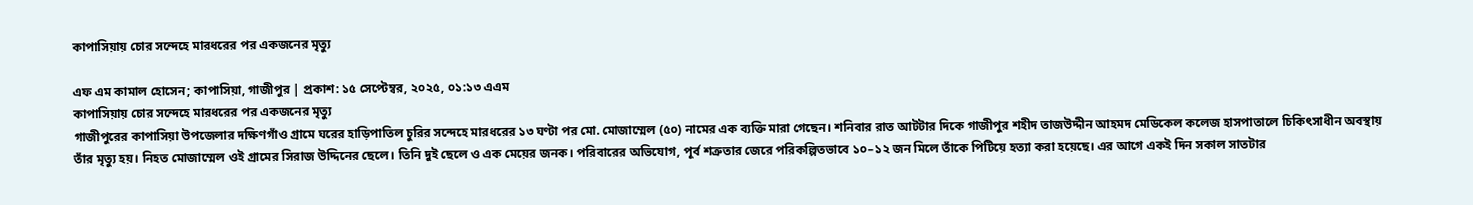কাপাসিয়ায় চোর সন্দেহে মারধরের পর একজনের মৃত্যু

এফ এম কামাল হোসেন; কাপাসিয়া, গাজীপুর | প্রকাশ: ১৫ সেপ্টেম্বর, ২০২৫, ০১:১৩ এএম
কাপাসিয়ায় চোর সন্দেহে মারধরের পর একজনের মৃত্যু
গাজীপুরের কাপাসিয়া উপজেলার দক্ষিণগাঁও গ্রামে ঘরের হাড়িপাতিল চুরির সন্দেহে মারধরের ১৩ ঘণ্টা পর মো. মোজাম্মেল (৫০) নামের এক ব্যক্তি মারা গেছেন। শনিবার রাত আটটার দিকে গাজীপুর শহীদ তাজউদ্দীন আহমদ মেডিকেল কলেজ হাসপাতালে চিকিৎসাধীন অবস্থায় তাঁর মৃত্যু হয়। নিহত মোজাম্মেল ওই গ্রামের সিরাজ উদ্দিনের ছেলে। তিনি দুই ছেলে ও এক মেয়ের জনক। পরিবারের অভিযোগ, পূর্ব শত্রুতার জেরে পরিকল্পিতভাবে ১০–১২ জন মিলে তাঁকে পিটিয়ে হত্যা করা হয়েছে। এর আগে একই দিন সকাল সাতটার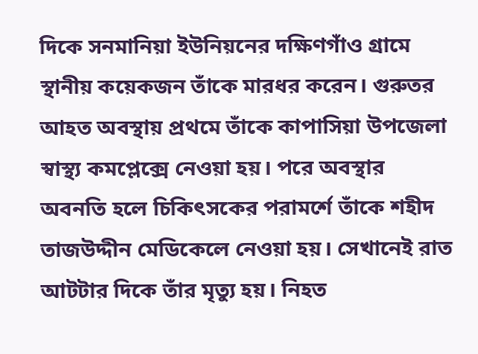দিকে সনমানিয়া ইউনিয়নের দক্ষিণগাঁও গ্রামে স্থানীয় কয়েকজন তাঁকে মারধর করেন। গুরুতর আহত অবস্থায় প্রথমে তাঁকে কাপাসিয়া উপজেলা স্বাস্থ্য কমপ্লেক্সে নেওয়া হয়। পরে অবস্থার অবনতি হলে চিকিৎসকের পরামর্শে তাঁকে শহীদ তাজউদ্দীন মেডিকেলে নেওয়া হয়। সেখানেই রাত আটটার দিকে তাঁর মৃত্যু হয়। নিহত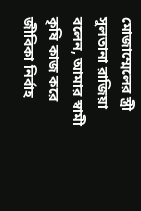মোজাম্মেলের স্ত্রী সুলতানা রাজিয়া বলেন, আমার স্বামী কৃষি কাজ করে জীবিকা নির্বাহ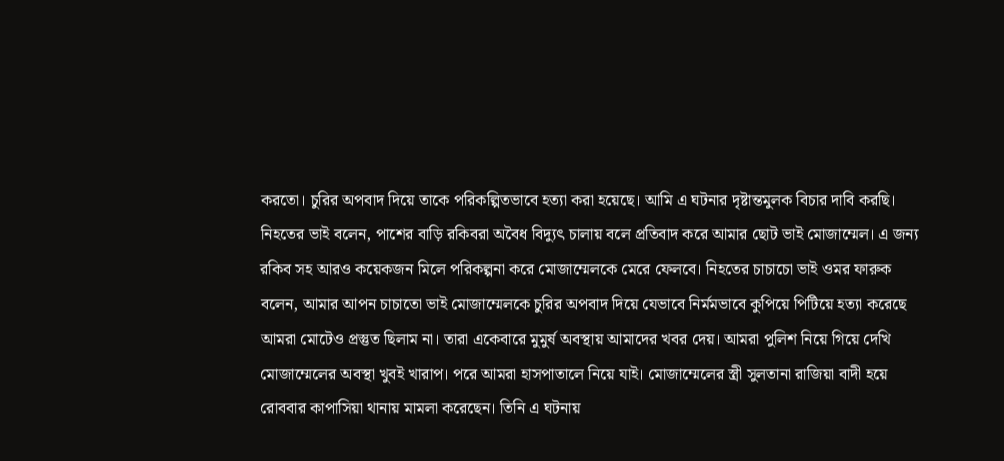করতো। চুরির অপবাদ দিয়ে তাকে পরিকল্পিতভাবে হত্যা করা হয়েছে। আমি এ ঘটনার দৃষ্টান্তমুলক বিচার দাবি করছি। নিহতের ভাই বলেন, পাশের বাড়ি রকিবরা অবৈধ বিদ্যুৎ চালায় বলে প্রতিবাদ করে আমার ছোট ভাই মোজাম্মেল। এ জন্য রকিব সহ আরও কয়েকজন মিলে পরিকল্পনা করে মোজাম্মেলকে মেরে ফেলবে। নিহতের চাচাচো ভাই ওমর ফারুক বলেন, আমার আপন চাচাতো ভাই মোজাম্মেলকে চুরির অপবাদ দিয়ে যেভাবে নির্মমভাবে কুপিয়ে পিটিয়ে হত্যা করেছে আমরা মোটেও প্রস্তুত ছিলাম না। তারা একেবারে মুমুর্ষ অবস্থায় আমাদের খবর দেয়। আমরা পুলিশ নিয়ে গিয়ে দেখি মোজাম্মেলের অবস্থা খুবই খারাপ। পরে আমরা হাসপাতালে নিয়ে যাই। মোজাম্মেলের স্ত্রী সুলতানা রাজিয়া বাদী হয়ে রোববার কাপাসিয়া থানায় মামলা করেছেন। তিনি এ ঘটনায়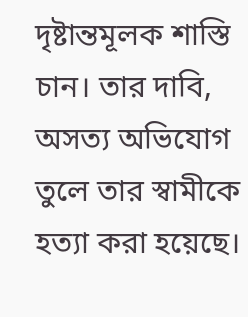দৃষ্টান্তমূলক শাস্তি চান। তার দাবি, অসত্য অভিযোগ তুলে তার স্বামীকে হত্যা করা হয়েছে।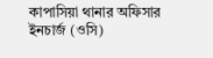কাপাসিয়া থানার অফিসার ইনচার্জ (ওসি)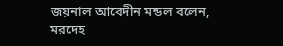জয়নাল আবেদীন মন্ডল বলেন, মরদেহ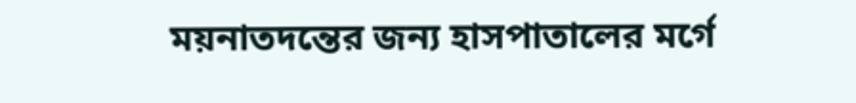ময়নাতদন্তের জন্য হাসপাতালের মর্গে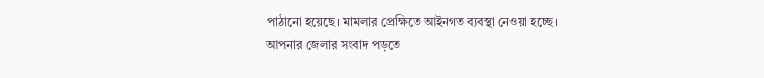পাঠানো হয়েছে। মামলার প্রেক্ষিতে আইনগত ব্যবস্থা নেওয়া হচ্ছে।
আপনার জেলার সংবাদ পড়তে